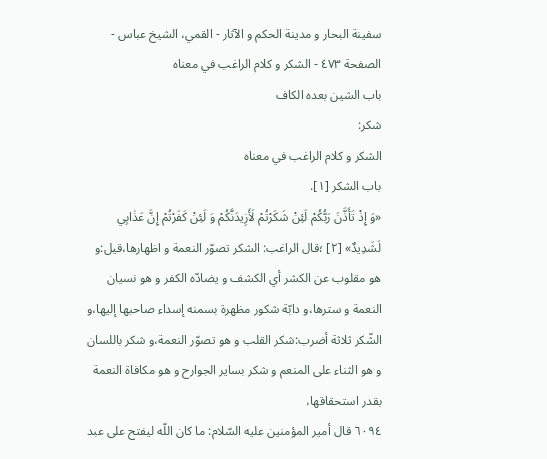سفینة البحار و مدینة الحکم و الآثار - القمي، الشيخ عباس - الصفحة ٤٧٣ - الشكر و كلام الراغب في معناه
باب الشين بعده الكاف
شكر:
الشكر و كلام الراغب في معناه
باب الشكر [١].
«وَ إِذْ تَأَذَّنَ رَبُّكُمْ لَئِنْ شَكَرْتُمْ لَأَزِيدَنَّكُمْ وَ لَئِنْ كَفَرْتُمْ إِنَّ عَذٰابِي لَشَدِيدٌ» [٢] ؛قال الراغب: الشكر تصوّر النعمة و اظهارها،قيل:و هو مقلوب عن الكشر أي الكشف و يضادّه الكفر و هو نسيان النعمة و سترها،و دابّة شكور مظهرة بسمنه إسداء صاحبها إليها،و الشّكر ثلاثة أضرب:شكر القلب و هو تصوّر النعمة،و شكر باللسان و هو الثناء على المنعم و شكر بساير الجوارح و هو مكافاة النعمة بقدر استحقاقها،
٦٠٩٤ قال أمير المؤمنين عليه السّلام: ما كان اللّه ليفتح على عبد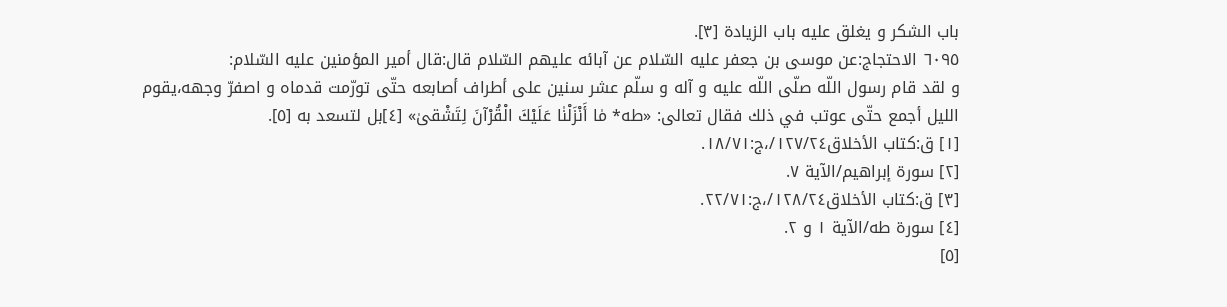باب الشكر و يغلق عليه باب الزيادة [٣].
٦٠٩٥ الاحتجاج:عن موسى بن جعفر عليه السّلام عن آبائه عليهم السّلام قال:قال أمير المؤمنين عليه السّلام:
و لقد قام رسول اللّه صلّى اللّه عليه و آله و سلّم عشر سنين على أطراف أصابعه حتّى تورّمت قدماه و اصفرّ وجهه،يقوم الليل أجمع حتّى عوتب في ذلك فقال تعالى: «طه* مٰا أَنْزَلْنٰا عَلَيْكَ الْقُرْآنَ لِتَشْقىٰ» [٤]بل لتسعد به [٥].
[١] ق:كتاب الأخلاق١٢٧/٢٤/،ج:١٨/٧١.
[٢] سورة إبراهيم/الآية ٧.
[٣] ق:كتاب الأخلاق١٢٨/٢٤/،ج:٢٢/٧١.
[٤] سورة طه/الآية ١ و ٢.
[٥]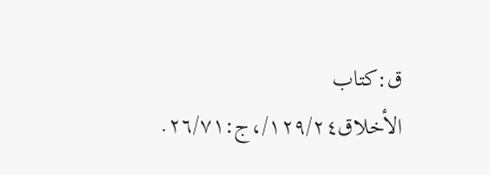ق:كتاب الأخلاق١٢٩/٢٤/،ج:٢٦/٧١.